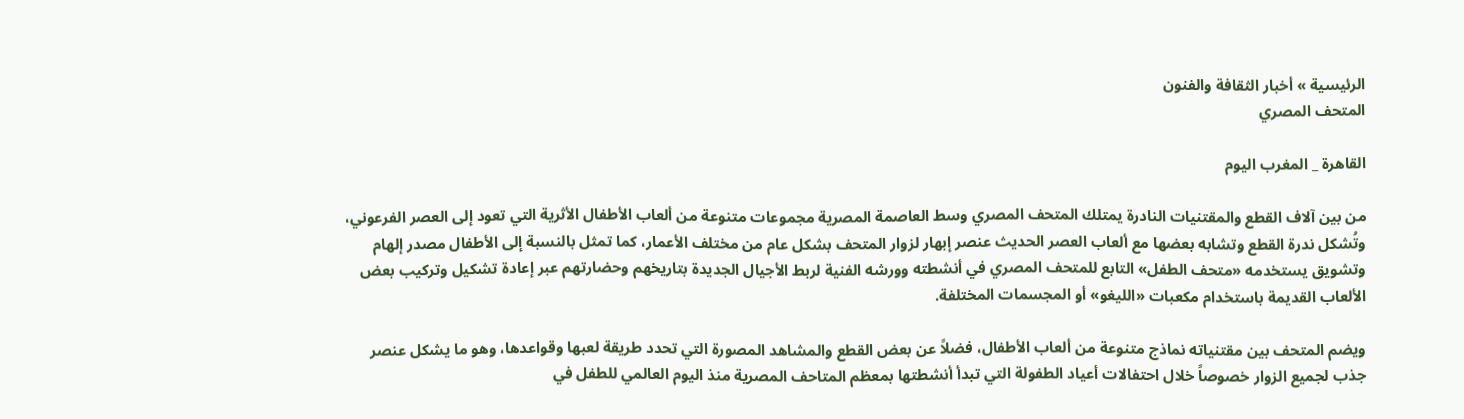الرئيسية » أخبار الثقافة والفنون
المتحف المصري

القاهرة _ المغرب اليوم

من بين آلاف القطع والمقتنيات النادرة يمتلك المتحف المصري وسط العاصمة المصرية مجموعات متنوعة من ألعاب الأطفال الأثرية التي تعود إلى العصر الفرعوني، وتُشكل ندرة القطع وتشابه بعضها مع ألعاب العصر الحديث عنصر إبهار لزوار المتحف بشكل عام من مختلف الأعمار، كما تمثل بالنسبة إلى الأطفال مصدر إلهام وتشويق يستخدمه «متحف الطفل» التابع للمتحف المصري في أنشطته وورشه الفنية لربط الأجيال الجديدة بتاريخهم وحضارتهم عبر إعادة تشكيل وتركيب بعض الألعاب القديمة باستخدام مكعبات «الليغو» أو المجسمات المختلفة.

ويضم المتحف بين مقتنياته نماذج متنوعة من ألعاب الأطفال، فضلاً عن بعض القطع والمشاهد المصورة التي تحدد طريقة لعبها وقواعدها، وهو ما يشكل عنصر جذب لجميع الزوار خصوصاً خلال احتفالات أعياد الطفولة التي تبدأ أنشطتها بمعظم المتاحف المصرية منذ اليوم العالمي للطفل في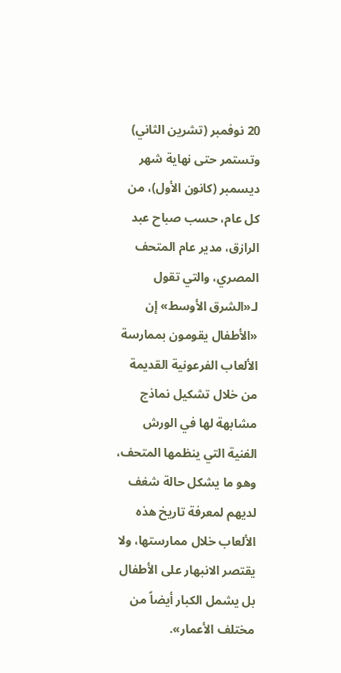20 نوفمبر (تشرين الثاني) وتستمر حتى نهاية شهر ديسمبر (كانون الأول)، من كل عام، حسب صباح عبد الرازق، مدير عام المتحف المصري، والتي تقول لـ«الشرق الأوسط» إن «الأطفال يقومون بممارسة الألعاب الفرعونية القديمة من خلال تشكيل نماذج مشابهة لها في الورش الفنية التي ينظمها المتحف، وهو ما يشكل حالة شغف لديهم لمعرفة تاريخ هذه الألعاب خلال ممارستها، ولا يقتصر الانبهار على الأطفال بل يشمل الكبار أيضاً من مختلف الأعمار».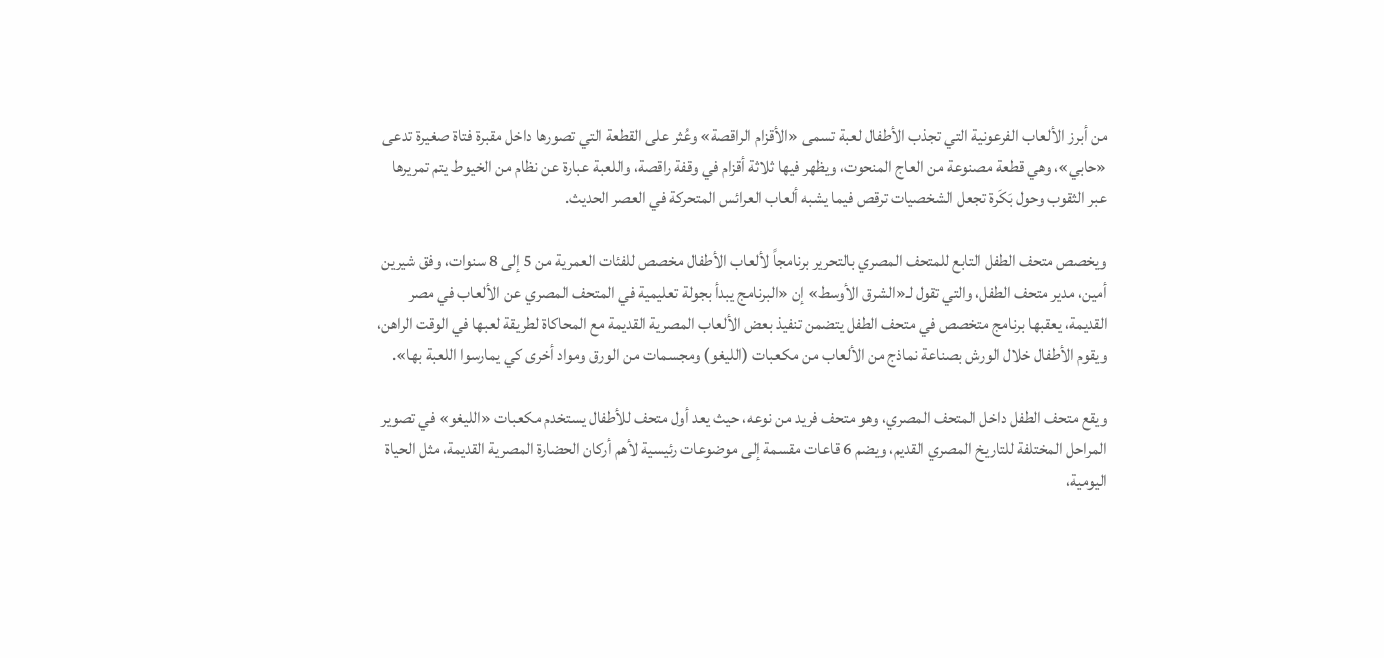من أبرز الألعاب الفرعونية التي تجذب الأطفال لعبة تسمى «الأقزام الراقصة» وعُثر على القطعة التي تصورها داخل مقبرة فتاة صغيرة تدعى «حابي»، وهي قطعة مصنوعة من العاج المنحوت، ويظهر فيها ثلاثة أقزام في وقفة راقصة، واللعبة عبارة عن نظام من الخيوط يتم تمريرها عبر الثقوب وحول بَكَرة تجعل الشخصيات ترقص فيما يشبه ألعاب العرائس المتحركة في العصر الحديث.

ويخصص متحف الطفل التابع للمتحف المصري بالتحرير برنامجاً لألعاب الأطفال مخصص للفئات العمرية من 5 إلى 8 سنوات، وفق شيرين أمين، مدير متحف الطفل، والتي تقول لـ«الشرق الأوسط» إن «البرنامج يبدأ بجولة تعليمية في المتحف المصري عن الألعاب في مصر القديمة، يعقبها برنامج متخصص في متحف الطفل يتضمن تنفيذ بعض الألعاب المصرية القديمة مع المحاكاة لطريقة لعبها في الوقت الراهن، ويقوم الأطفال خلال الورش بصناعة نماذج من الألعاب من مكعبات (الليغو) ومجسمات من الورق ومواد أخرى كي يمارسوا اللعبة بها».

ويقع متحف الطفل داخل المتحف المصري، وهو متحف فريد من نوعه، حيث يعد أول متحف للأطفال يستخدم مكعبات «الليغو» في تصوير المراحل المختلفة للتاريخ المصري القديم، ويضم 6 قاعات مقسمة إلى موضوعات رئيسية لأهم أركان الحضارة المصرية القديمة، مثل الحياة اليومية،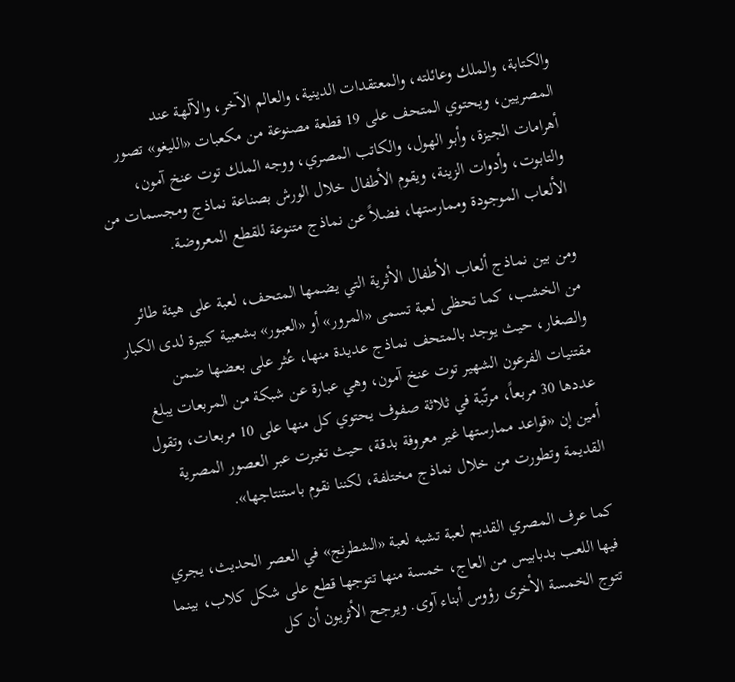والكتابة، والملك وعائلته، والمعتقدات الدينية، والعالم الآخر، والآلهة عند المصريين، ويحتوي المتحف على 19 قطعة مصنوعة من مكعبات «الليغو» تصور أهرامات الجيزة، وأبو الهول، والكاتب المصري، ووجه الملك توت عنخ آمون، والتابوت، وأدوات الزينة، ويقوم الأطفال خلال الورش بصناعة نماذج ومجسمات من الألعاب الموجودة وممارستها، فضلاً عن نماذج متنوعة للقطع المعروضة.

ومن بين نماذج ألعاب الأطفال الأثرية التي يضمها المتحف، لعبة على هيئة طائر من الخشب، كما تحظى لعبة تسمى «المرور» أو «العبور» بشعبية كبيرة لدى الكبار والصغار، حيث يوجد بالمتحف نماذج عديدة منها، عُثر على بعضها ضمن مقتنيات الفرعون الشهير توت عنخ آمون، وهي عبارة عن شبكة من المربعات يبلغ عددها 30 مربعاً، مرتّبة في ثلاثة صفوف يحتوي كل منها على 10 مربعات، وتقول أمين إن «قواعد ممارستها غير معروفة بدقة، حيث تغيرت عبر العصور المصرية القديمة وتطورت من خلال نماذج مختلفة، لكننا نقوم باستنتاجها».

كما عرف المصري القديم لعبة تشبه لعبة «الشطرنج» في العصر الحديث، يجري فيها اللعب بدبابيس من العاج، خمسة منها تتوجها قطع على شكل كلاب، بينما تتوج الخمسة الأخرى رؤوس أبناء آوى. ويرجح الأثريون أن كل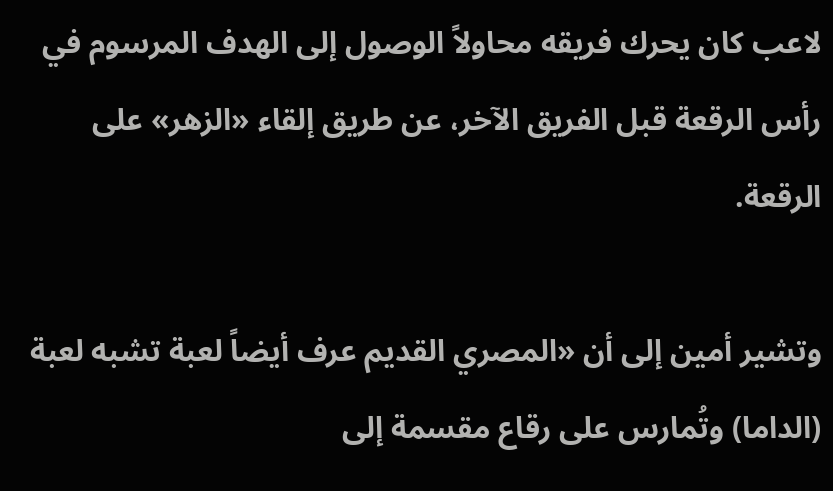لاعب كان يحرك فريقه محاولاً الوصول إلى الهدف المرسوم في رأس الرقعة قبل الفريق الآخر، عن طريق إلقاء «الزهر» على الرقعة.

وتشير أمين إلى أن «المصري القديم عرف أيضاً لعبة تشبه لعبة (الداما) وتُمارس على رقاع مقسمة إلى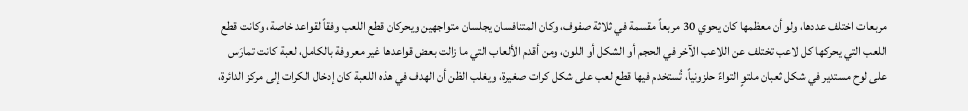مربعات اختلف عددها، ولو أن معظمها كان يحوي 30 مربعاً مقسمة في ثلاثة صفوف، وكان المتنافسان يجلسان متواجهين ويحركان قطع اللعب وفقاً لقواعد خاصة، وكانت قطع اللعب التي يحركها كل لاعب تختلف عن اللاعب الآخر في الحجم أو الشكل أو اللون، ومن أقدم الألعاب التي ما زالت بعض قواعدها غير معروفة بالكامل، لعبة كانت تمارَس على لوح مستدير في شكل ثعبان ملتوٍ التواءً حلزونياً، تُستخدم فيها قطع لعب على شكل كرات صغيرة، ويغلب الظن أن الهدف في هذه اللعبة كان إدخال الكرات إلى مركز الدائرة،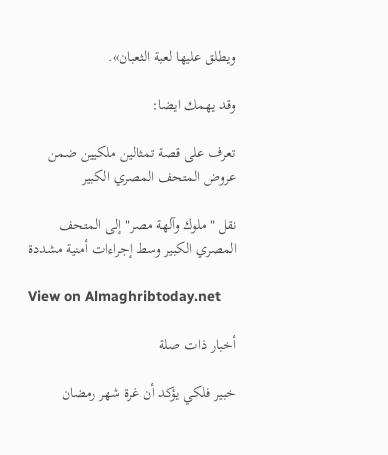ويطلق عليها لعبة الثعبان».

وقد يهمك ايضا:

تعرف على قصة تمثالين ملكيين ضمن عروض المتحف المصري الكبير

نقل "ملوك وآلهة مصر" إلى المتحف المصري الكبير وسط إجراءات أمنية مشددة

View on Almaghribtoday.net

أخبار ذات صلة

خبير فلكي يؤكد أن غرة شهر رمضان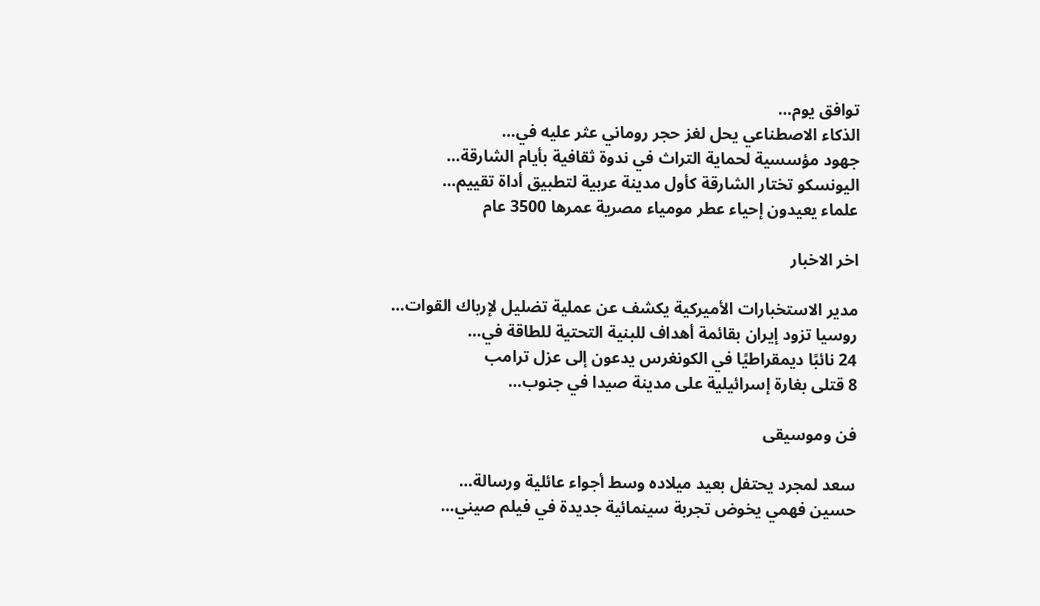توافق يوم…
الذكاء الاصطناعي يحل لغز حجر روماني عثر عليه في…
جهود مؤسسية لحماية التراث في ندوة ثقافية بأيام الشارقة…
اليونسكو تختار الشارقة كأول مدينة عربية لتطبيق أداة تقييم…
علماء يعيدون إحياء عطر مومياء مصرية عمرها 3500 عام

اخر الاخبار

مدير الاستخبارات الأميركية يكشف عن عملية تضليل لإرباك القوات…
روسيا تزود إيران بقائمة أهداف للبنية التحتية للطاقة في…
24 نائبًا ديمقراطيًا في الكونغرس يدعون إلى عزل ترامب
8 قتلى بغارة إسرائيلية على مدينة صيدا في جنوب…

فن وموسيقى

سعد لمجرد يحتفل بعيد ميلاده وسط أجواء عائلية ورسالة…
حسين فهمي يخوض تجربة سينمائية جديدة في فيلم صيني…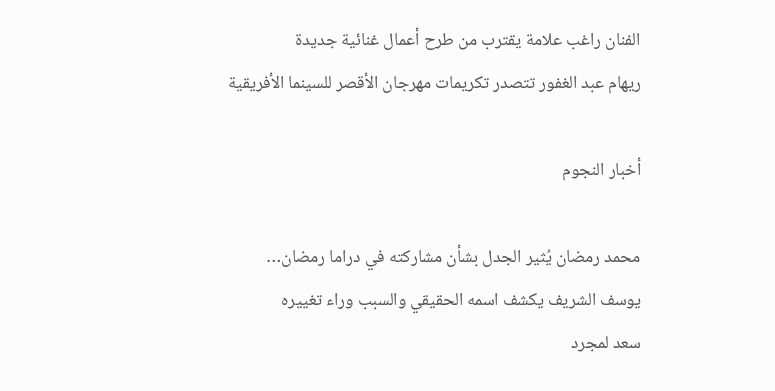الفنان راغب علامة يقترب من طرح أعمال غنائية جديدة
ريهام عبد الغفور تتصدر تكريمات مهرجان الأقصر للسينما الأفريقية

أخبار النجوم

محمد رمضان يُثير الجدل بشأن مشاركته في دراما رمضان…
يوسف الشريف يكشف اسمه الحقيقي والسبب وراء تغييره
سعد لمجرد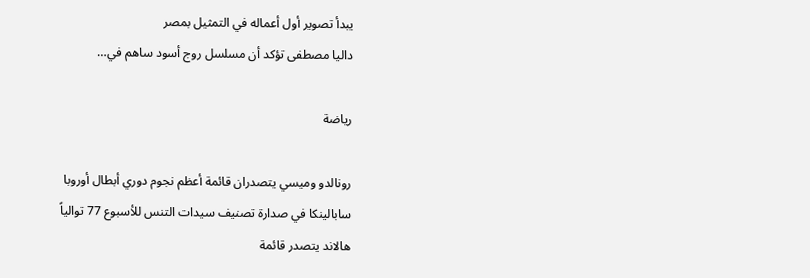يبدأ تصوير أول أعماله في التمثيل بمصر
داليا مصطفى تؤكد أن مسلسل روج أسود ساهم في…

رياضة

رونالدو وميسي يتصدران قائمة أعظم نجوم دوري أبطال أوروبا
سابالينكا في صدارة تصنيف سيدات التنس للأسبوع 77 توالياً
هالاند يتصدر قائمة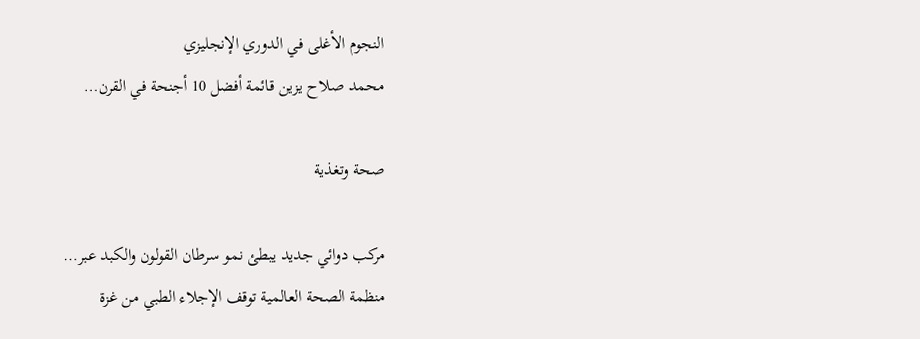النجوم الأغلى في الدوري الإنجليزي
محمد صلاح يزين قائمة أفضل 10 أجنحة في القرن…

صحة وتغذية

مركب دوائي جديد يبطئ نمو سرطان القولون والكبد عبر…
منظمة الصحة العالمية توقف الإجلاء الطبي من غزة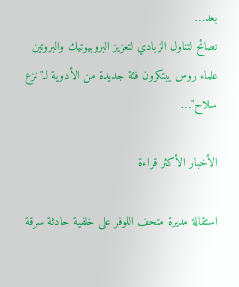بعد…
نصائح لتناول الزبادي لتعزيز البروبيوتيك والبروتين
علماء روس يبتكرون فئة جديدة من الأدوية لـ"نزع سلاح"…

الأخبار الأكثر قراءة

استقالة مديرة متحف اللوفر على خلفية حادثة سرقة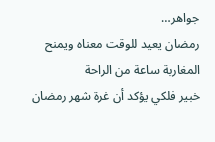جواهر…
رمضان يعيد للوقت معناه ويمنح المغاربة ساعة من الراحة
خبير فلكي يؤكد أن غرة شهر رمضان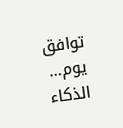توافق يوم…
الذكاء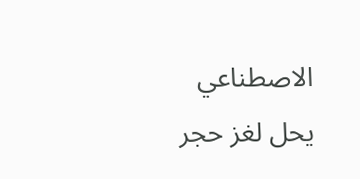الاصطناعي يحل لغز حجر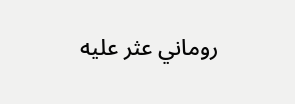روماني عثر عليه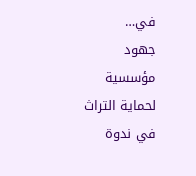في…
جهود مؤسسية لحماية التراث في ندوة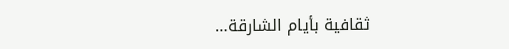ثقافية بأيام الشارقة…